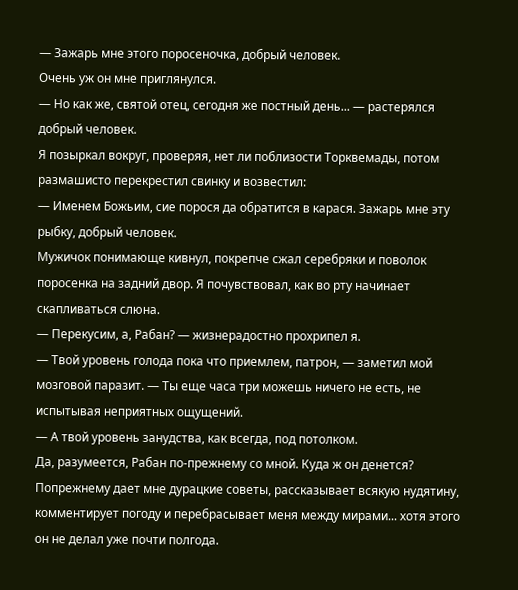— Зажарь мне этого поросеночка, добрый человек.
Очень уж он мне приглянулся.
— Но как же, святой отец, сегодня же постный день... — растерялся добрый человек.
Я позыркал вокруг, проверяя, нет ли поблизости Торквемады, потом размашисто перекрестил свинку и возвестил:
— Именем Божьим, сие порося да обратится в карася. Зажарь мне эту рыбку, добрый человек.
Мужичок понимающе кивнул, покрепче сжал серебряки и поволок поросенка на задний двор. Я почувствовал, как во рту начинает скапливаться слюна.
— Перекусим, а, Рабан? — жизнерадостно прохрипел я.
— Твой уровень голода пока что приемлем, патрон, — заметил мой мозговой паразит. — Ты еще часа три можешь ничего не есть, не испытывая неприятных ощущений.
— А твой уровень занудства, как всегда, под потолком.
Да, разумеется, Рабан по-прежнему со мной. Куда ж он денется? Попрежнему дает мне дурацкие советы, рассказывает всякую нудятину, комментирует погоду и перебрасывает меня между мирами... хотя этого он не делал уже почти полгода.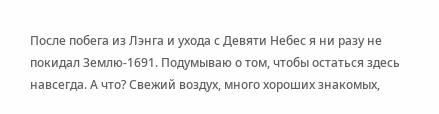После побега из Лэнга и ухода с Девяти Небес я ни разу не покидал Землю-1691. Подумываю о том, чтобы остаться здесь навсегда. А что? Свежий воздух, много хороших знакомых,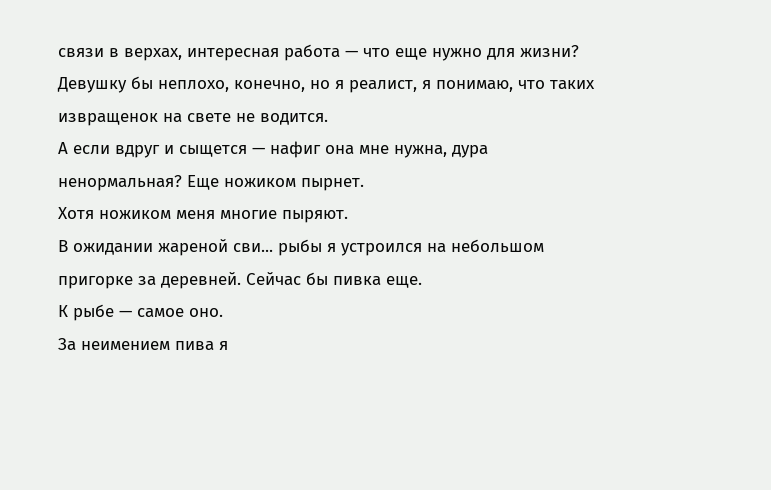связи в верхах, интересная работа — что еще нужно для жизни? Девушку бы неплохо, конечно, но я реалист, я понимаю, что таких извращенок на свете не водится.
А если вдруг и сыщется — нафиг она мне нужна, дура ненормальная? Еще ножиком пырнет.
Хотя ножиком меня многие пыряют.
В ожидании жареной сви... рыбы я устроился на небольшом пригорке за деревней. Сейчас бы пивка еще.
К рыбе — самое оно.
За неимением пива я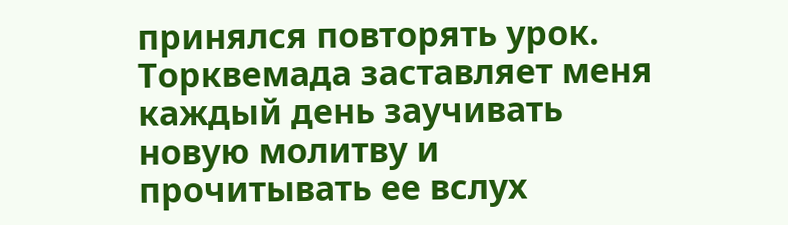принялся повторять урок.
Торквемада заставляет меня каждый день заучивать новую молитву и прочитывать ее вслух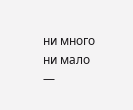ни много ни мало —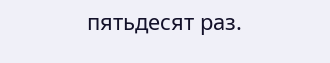пятьдесят раз.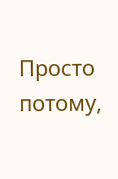Просто потому,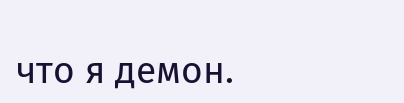что я демон.